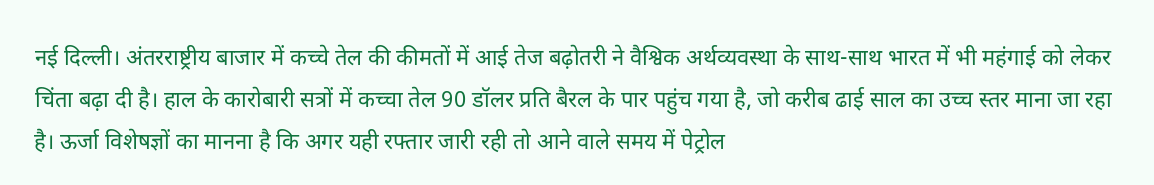नई दिल्ली। अंतरराष्ट्रीय बाजार में कच्चे तेल की कीमतों में आई तेज बढ़ोतरी ने वैश्विक अर्थव्यवस्था के साथ-साथ भारत में भी महंगाई को लेकर चिंता बढ़ा दी है। हाल के कारोबारी सत्रों में कच्चा तेल 90 डॉलर प्रति बैरल के पार पहुंच गया है, जो करीब ढाई साल का उच्च स्तर माना जा रहा है। ऊर्जा विशेषज्ञों का मानना है कि अगर यही रफ्तार जारी रही तो आने वाले समय में पेट्रोल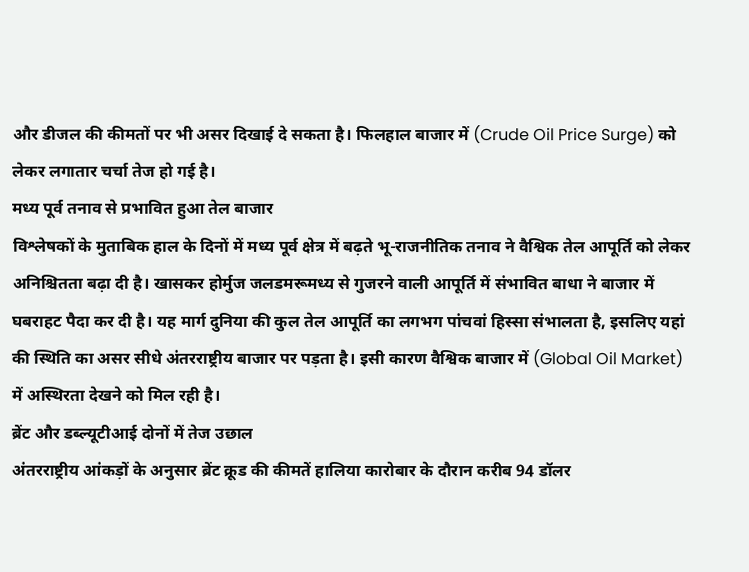और डीजल की कीमतों पर भी असर दिखाई दे सकता है। फिलहाल बाजार में (Crude Oil Price Surge) को लेकर लगातार चर्चा तेज हो गई है।
मध्य पूर्व तनाव से प्रभावित हुआ तेल बाजार
विश्लेषकों के मुताबिक हाल के दिनों में मध्य पूर्व क्षेत्र में बढ़ते भू-राजनीतिक तनाव ने वैश्विक तेल आपूर्ति को लेकर अनिश्चितता बढ़ा दी है। खासकर होर्मुज जलडमरूमध्य से गुजरने वाली आपूर्ति में संभावित बाधा ने बाजार में घबराहट पैदा कर दी है। यह मार्ग दुनिया की कुल तेल आपूर्ति का लगभग पांचवां हिस्सा संभालता है, इसलिए यहां की स्थिति का असर सीधे अंतरराष्ट्रीय बाजार पर पड़ता है। इसी कारण वैश्विक बाजार में (Global Oil Market) में अस्थिरता देखने को मिल रही है।
ब्रेंट और डब्ल्यूटीआई दोनों में तेज उछाल
अंतरराष्ट्रीय आंकड़ों के अनुसार ब्रेंट क्रूड की कीमतें हालिया कारोबार के दौरान करीब 94 डॉलर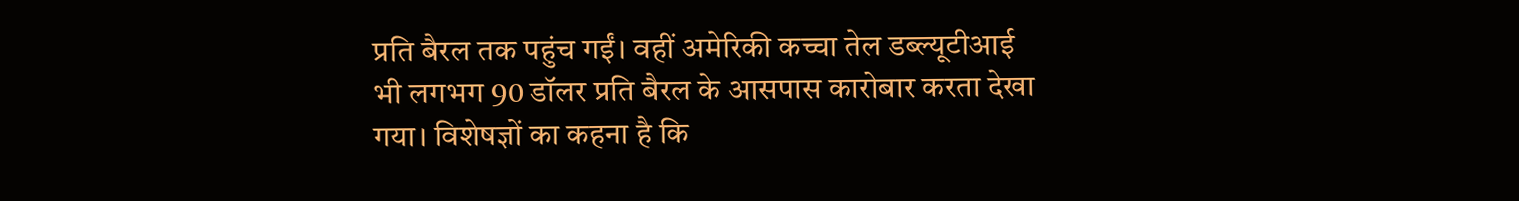प्रति बैरल तक पहुंच गईं। वहीं अमेरिकी कच्चा तेल डब्ल्यूटीआई भी लगभग 90 डॉलर प्रति बैरल के आसपास कारोबार करता देखा गया। विशेषज्ञों का कहना है कि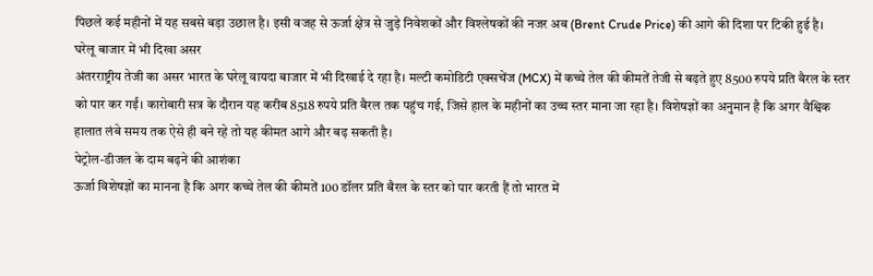पिछले कई महीनों में यह सबसे बड़ा उछाल है। इसी वजह से ऊर्जा क्षेत्र से जुड़े निवेशकों और विश्लेषकों की नजर अब (Brent Crude Price) की आगे की दिशा पर टिकी हुई है।
घरेलू बाजार में भी दिखा असर
अंतरराष्ट्रीय तेजी का असर भारत के घरेलू वायदा बाजार में भी दिखाई दे रहा है। मल्टी कमोडिटी एक्सचेंज (MCX) में कच्चे तेल की कीमतें तेजी से बढ़ते हुए 8500 रुपये प्रति बैरल के स्तर को पार कर गईं। कारोबारी सत्र के दौरान यह करीब 8518 रुपये प्रति बैरल तक पहुंच गई, जिसे हाल के महीनों का उच्च स्तर माना जा रहा है। विशेषज्ञों का अनुमान है कि अगर वैश्विक हालात लंबे समय तक ऐसे ही बने रहे तो यह कीमत आगे और बढ़ सकती है।
पेट्रोल-डीजल के दाम बढ़ने की आशंका
ऊर्जा विशेषज्ञों का मानना है कि अगर कच्चे तेल की कीमतें 100 डॉलर प्रति बैरल के स्तर को पार करती हैं तो भारत में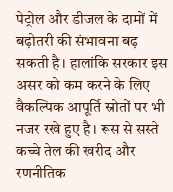पेट्रोल और डीजल के दामों में बढ़ोतरी की संभावना बढ़ सकती है। हालांकि सरकार इस असर को कम करने के लिए वैकल्पिक आपूर्ति स्रोतों पर भी नजर रखे हुए है। रूस से सस्ते कच्चे तेल की खरीद और रणनीतिक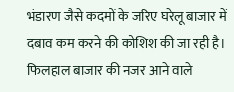भंडारण जैसे कदमों के जरिए घरेलू बाजार में दबाव कम करने की कोशिश की जा रही है। फिलहाल बाजार की नजर आने वाले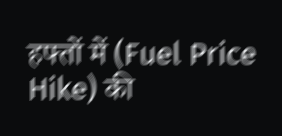हफ्तों में (Fuel Price Hike) की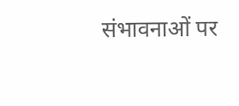संभावनाओं पर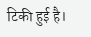टिकी हुई है।